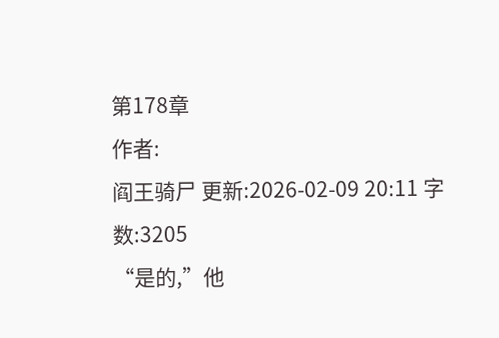第178章
作者:
阎王骑尸 更新:2026-02-09 20:11 字数:3205
“是的,”他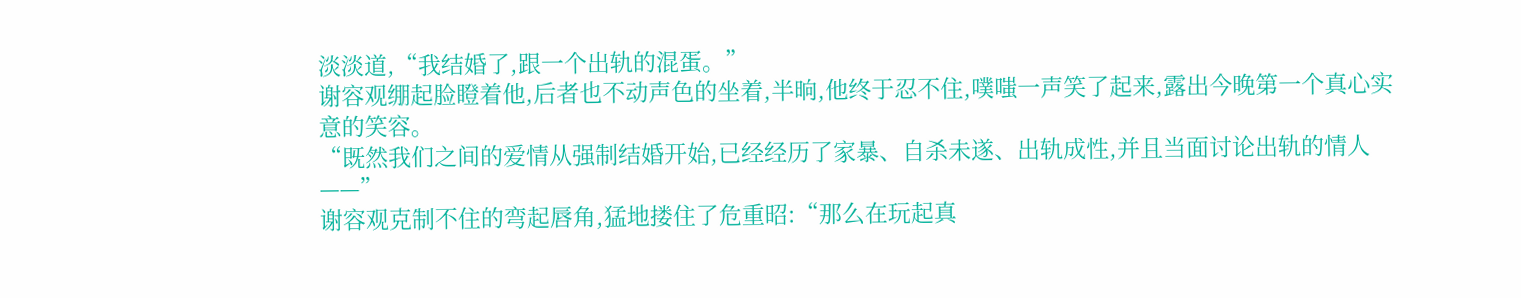淡淡道,“我结婚了,跟一个出轨的混蛋。”
谢容观绷起脸瞪着他,后者也不动声色的坐着,半晌,他终于忍不住,噗嗤一声笑了起来,露出今晚第一个真心实意的笑容。
“既然我们之间的爱情从强制结婚开始,已经经历了家暴、自杀未遂、出轨成性,并且当面讨论出轨的情人——”
谢容观克制不住的弯起唇角,猛地搂住了危重昭:“那么在玩起真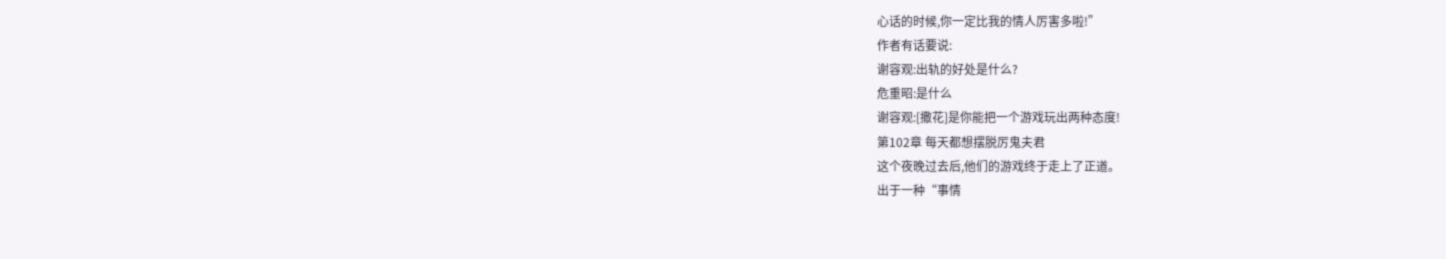心话的时候,你一定比我的情人厉害多啦!”
作者有话要说:
谢容观:出轨的好处是什么?
危重昭:是什么
谢容观:[撒花]是你能把一个游戏玩出两种态度!
第102章 每天都想摆脱厉鬼夫君
这个夜晚过去后,他们的游戏终于走上了正道。
出于一种“事情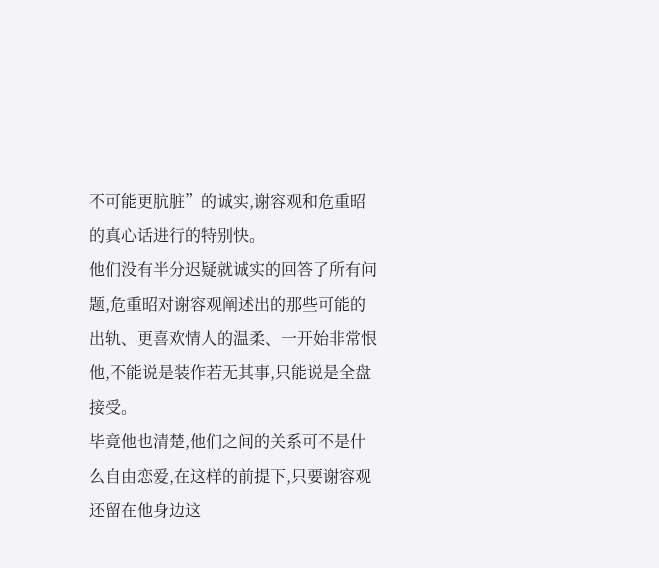不可能更肮脏”的诚实,谢容观和危重昭的真心话进行的特别快。
他们没有半分迟疑就诚实的回答了所有问题,危重昭对谢容观阐述出的那些可能的出轨、更喜欢情人的温柔、一开始非常恨他,不能说是装作若无其事,只能说是全盘接受。
毕竟他也清楚,他们之间的关系可不是什么自由恋爱,在这样的前提下,只要谢容观还留在他身边这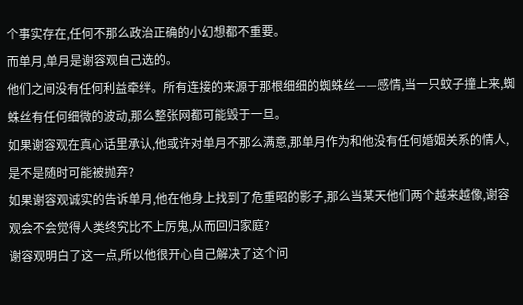个事实存在,任何不那么政治正确的小幻想都不重要。
而单月,单月是谢容观自己选的。
他们之间没有任何利益牵绊。所有连接的来源于那根细细的蜘蛛丝——感情,当一只蚊子撞上来,蜘蛛丝有任何细微的波动,那么整张网都可能毁于一旦。
如果谢容观在真心话里承认,他或许对单月不那么满意,那单月作为和他没有任何婚姻关系的情人,是不是随时可能被抛弃?
如果谢容观诚实的告诉单月,他在他身上找到了危重昭的影子,那么当某天他们两个越来越像,谢容观会不会觉得人类终究比不上厉鬼,从而回归家庭?
谢容观明白了这一点,所以他很开心自己解决了这个问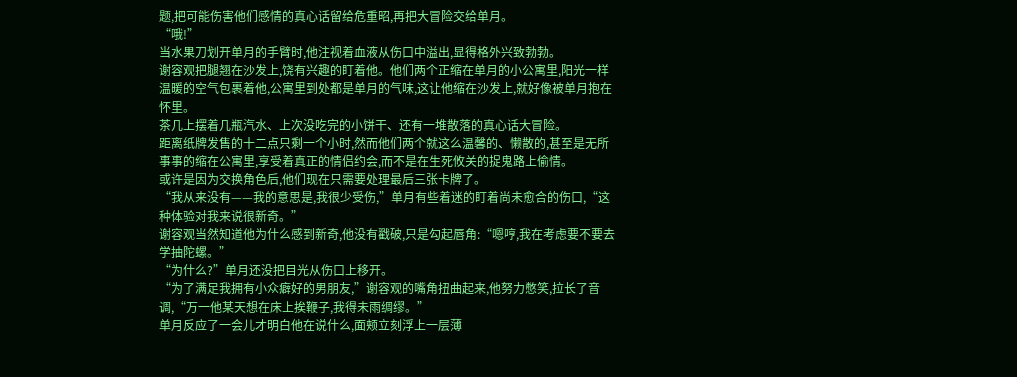题,把可能伤害他们感情的真心话留给危重昭,再把大冒险交给单月。
“哦!”
当水果刀划开单月的手臂时,他注视着血液从伤口中溢出,显得格外兴致勃勃。
谢容观把腿翘在沙发上,饶有兴趣的盯着他。他们两个正缩在单月的小公寓里,阳光一样温暖的空气包裹着他,公寓里到处都是单月的气味,这让他缩在沙发上,就好像被单月抱在怀里。
茶几上摆着几瓶汽水、上次没吃完的小饼干、还有一堆散落的真心话大冒险。
距离纸牌发售的十二点只剩一个小时,然而他们两个就这么温馨的、懒散的,甚至是无所事事的缩在公寓里,享受着真正的情侣约会,而不是在生死攸关的捉鬼路上偷情。
或许是因为交换角色后,他们现在只需要处理最后三张卡牌了。
“我从来没有——我的意思是,我很少受伤,”单月有些着迷的盯着尚未愈合的伤口,“这种体验对我来说很新奇。”
谢容观当然知道他为什么感到新奇,他没有戳破,只是勾起唇角:“嗯哼,我在考虑要不要去学抽陀螺。”
“为什么?”单月还没把目光从伤口上移开。
“为了满足我拥有小众癖好的男朋友,”谢容观的嘴角扭曲起来,他努力憋笑,拉长了音调,“万一他某天想在床上挨鞭子,我得未雨绸缪。”
单月反应了一会儿才明白他在说什么,面颊立刻浮上一层薄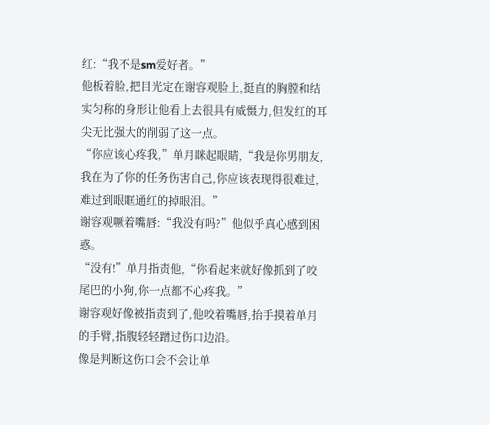红:“我不是sm爱好者。”
他板着脸,把目光定在谢容观脸上,挺直的胸膛和结实匀称的身形让他看上去很具有威慑力,但发红的耳尖无比强大的削弱了这一点。
“你应该心疼我,”单月眯起眼睛,“我是你男朋友,我在为了你的任务伤害自己,你应该表现得很难过,难过到眼眶通红的掉眼泪。”
谢容观噘着嘴唇:“我没有吗?”他似乎真心感到困惑。
“没有!”单月指责他,“你看起来就好像抓到了咬尾巴的小狗,你一点都不心疼我。”
谢容观好像被指责到了,他咬着嘴唇,抬手摸着单月的手臂,指腹轻轻蹭过伤口边沿。
像是判断这伤口会不会让单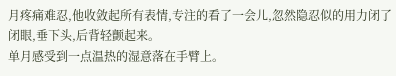月疼痛难忍,他收敛起所有表情,专注的看了一会儿,忽然隐忍似的用力闭了闭眼,垂下头,后背轻颤起来。
单月感受到一点温热的湿意落在手臂上。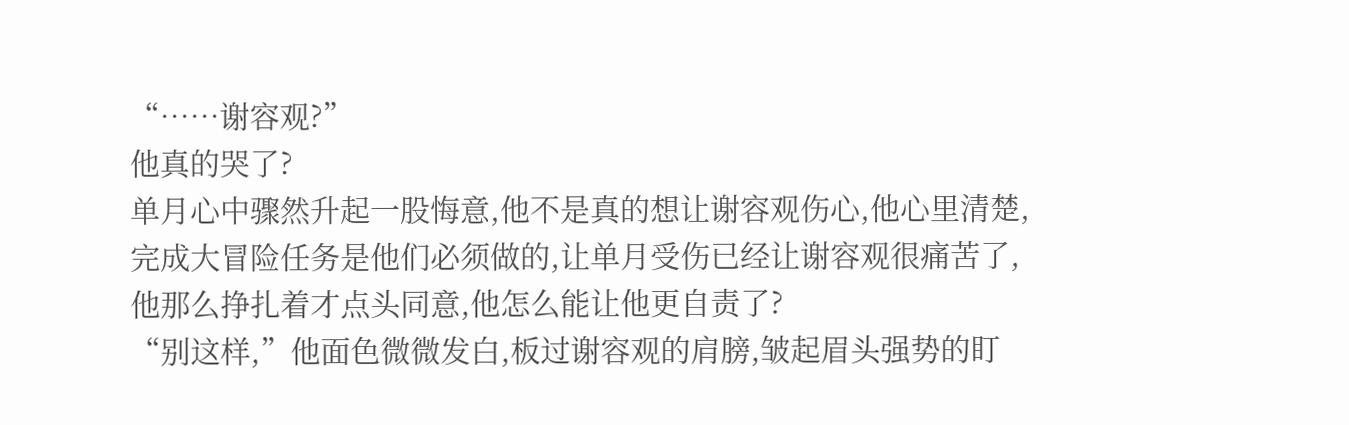“……谢容观?”
他真的哭了?
单月心中骤然升起一股悔意,他不是真的想让谢容观伤心,他心里清楚,完成大冒险任务是他们必须做的,让单月受伤已经让谢容观很痛苦了,他那么挣扎着才点头同意,他怎么能让他更自责了?
“别这样,”他面色微微发白,板过谢容观的肩膀,皱起眉头强势的盯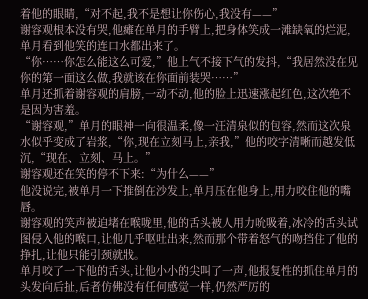着他的眼睛,“对不起,我不是想让你伤心,我没有——”
谢容观根本没有哭,他瘫在单月的手臂上,把身体笑成一滩缺氧的烂泥,单月看到他笑的连口水都出来了。
“你……你怎么能这么可爱,”他上气不接下气的发抖,“我居然没在见你的第一面这么做,我就该在你面前装哭……”
单月还抓着谢容观的肩膀,一动不动,他的脸上迅速涨起红色,这次绝不是因为害羞。
“谢容观,”单月的眼神一向很温柔,像一汪清泉似的包容,然而这次泉水似乎变成了岩浆,“你,现在立刻马上,亲我,”他的咬字清晰而越发低沉,“现在、立刻、马上。”
谢容观还在笑的停不下来:“为什么——”
他没说完,被单月一下推倒在沙发上,单月压在他身上,用力咬住他的嘴唇。
谢容观的笑声被迫堵在喉咙里,他的舌头被人用力吮吸着,冰冷的舌头试图侵入他的喉口,让他几乎呕吐出来,然而那个带着怒气的吻挡住了他的挣扎,让他只能引颈就戕。
单月咬了一下他的舌头,让他小小的尖叫了一声,他报复性的抓住单月的头发向后扯,后者仿佛没有任何感觉一样,仍然严厉的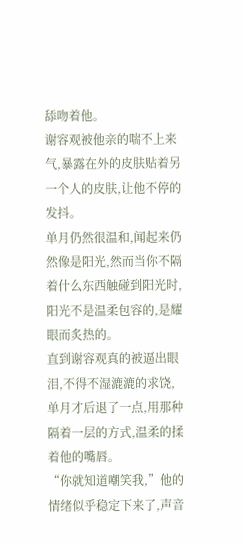舔吻着他。
谢容观被他亲的喘不上来气,暴露在外的皮肤贴着另一个人的皮肤,让他不停的发抖。
单月仍然很温和,闻起来仍然像是阳光,然而当你不隔着什么东西触碰到阳光时,阳光不是温柔包容的,是耀眼而炙热的。
直到谢容观真的被逼出眼泪,不得不湿漉漉的求饶,单月才后退了一点,用那种隔着一层的方式,温柔的揉着他的嘴唇。
“你就知道嘲笑我,”他的情绪似乎稳定下来了,声音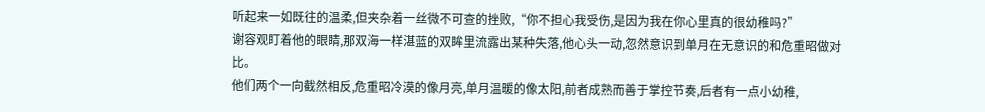听起来一如既往的温柔,但夹杂着一丝微不可查的挫败,“你不担心我受伤,是因为我在你心里真的很幼稚吗?”
谢容观盯着他的眼睛,那双海一样湛蓝的双眸里流露出某种失落,他心头一动,忽然意识到单月在无意识的和危重昭做对比。
他们两个一向截然相反,危重昭冷漠的像月亮,单月温暖的像太阳,前者成熟而善于掌控节奏,后者有一点小幼稚,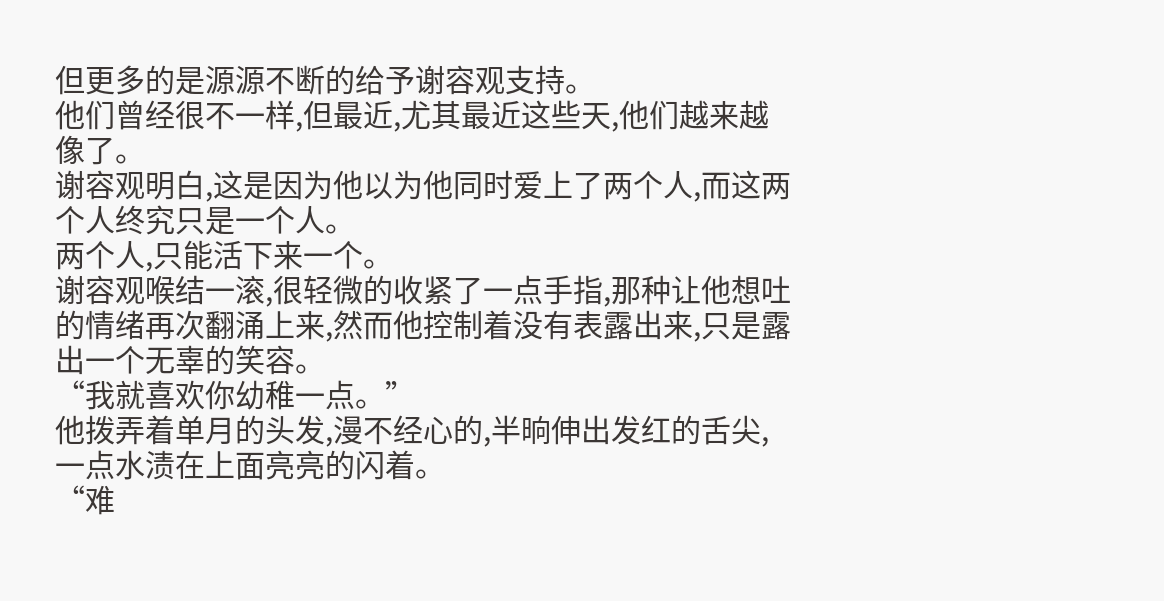但更多的是源源不断的给予谢容观支持。
他们曾经很不一样,但最近,尤其最近这些天,他们越来越像了。
谢容观明白,这是因为他以为他同时爱上了两个人,而这两个人终究只是一个人。
两个人,只能活下来一个。
谢容观喉结一滚,很轻微的收紧了一点手指,那种让他想吐的情绪再次翻涌上来,然而他控制着没有表露出来,只是露出一个无辜的笑容。
“我就喜欢你幼稚一点。”
他拨弄着单月的头发,漫不经心的,半晌伸出发红的舌尖,一点水渍在上面亮亮的闪着。
“难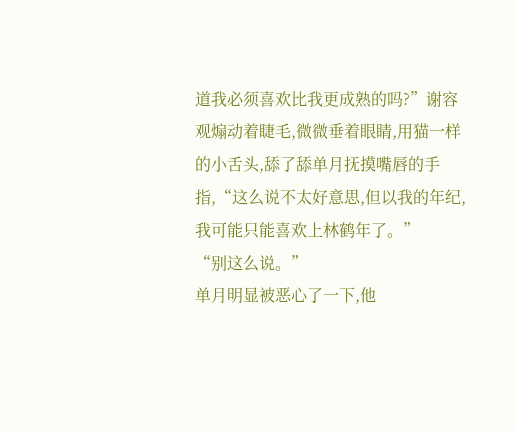道我必须喜欢比我更成熟的吗?”谢容观煽动着睫毛,微微垂着眼睛,用猫一样的小舌头,舔了舔单月抚摸嘴唇的手指,“这么说不太好意思,但以我的年纪,我可能只能喜欢上林鹤年了。”
“别这么说。”
单月明显被恶心了一下,他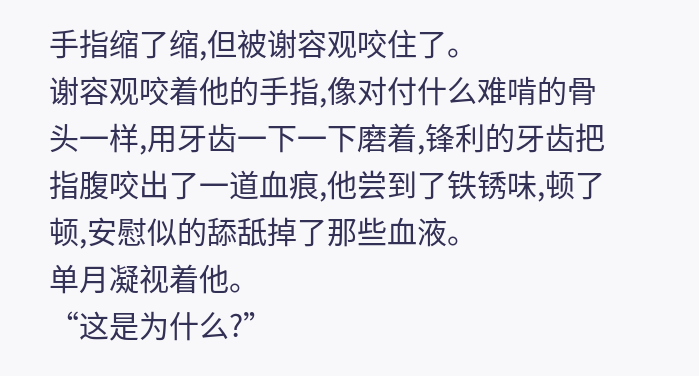手指缩了缩,但被谢容观咬住了。
谢容观咬着他的手指,像对付什么难啃的骨头一样,用牙齿一下一下磨着,锋利的牙齿把指腹咬出了一道血痕,他尝到了铁锈味,顿了顿,安慰似的舔舐掉了那些血液。
单月凝视着他。
“这是为什么?”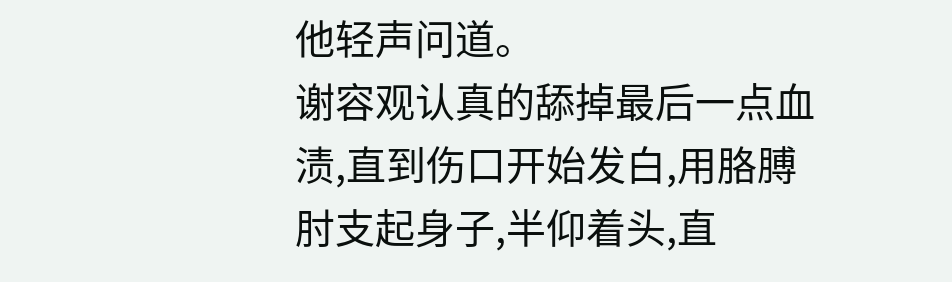他轻声问道。
谢容观认真的舔掉最后一点血渍,直到伤口开始发白,用胳膊肘支起身子,半仰着头,直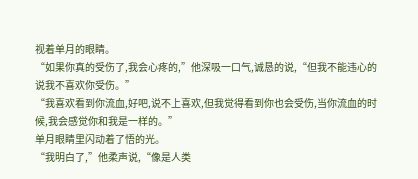视着单月的眼睛。
“如果你真的受伤了,我会心疼的,”他深吸一口气,诚恳的说,“但我不能违心的说我不喜欢你受伤。”
“我喜欢看到你流血,好吧,说不上喜欢,但我觉得看到你也会受伤,当你流血的时候,我会感觉你和我是一样的。”
单月眼睛里闪动着了悟的光。
“我明白了,”他柔声说,“像是人类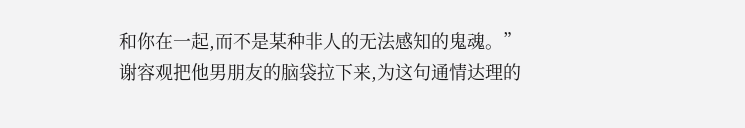和你在一起,而不是某种非人的无法感知的鬼魂。”
谢容观把他男朋友的脑袋拉下来,为这句通情达理的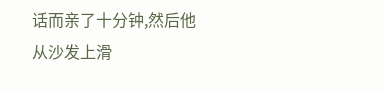话而亲了十分钟,然后他从沙发上滑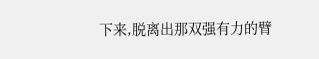下来,脱离出那双强有力的臂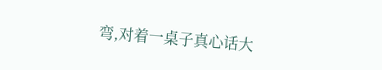弯,对着一桌子真心话大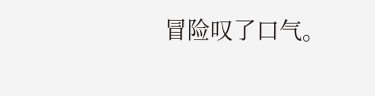冒险叹了口气。